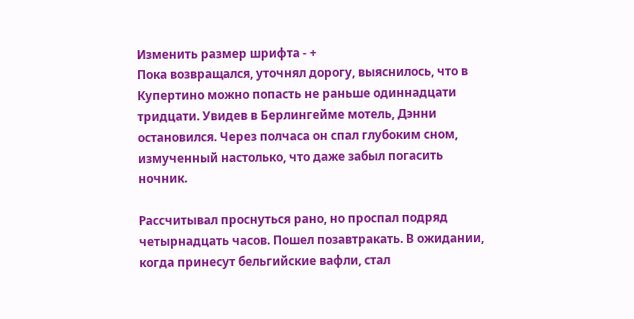Изменить размер шрифта - +
Пока возвращался, уточнял дорогу, выяснилось, что в Купертино можно попасть не раньше одиннадцати тридцати. Увидев в Берлингейме мотель, Дэнни остановился. Через полчаса он спал глубоким сном, измученный настолько, что даже забыл погасить ночник.

Рассчитывал проснуться рано, но проспал подряд четырнадцать часов. Пошел позавтракать. В ожидании, когда принесут бельгийские вафли, стал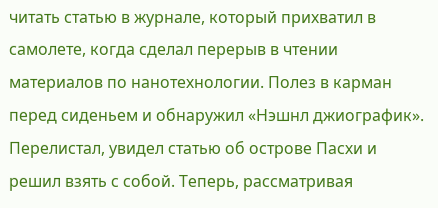читать статью в журнале, который прихватил в самолете, когда сделал перерыв в чтении материалов по нанотехнологии. Полез в карман перед сиденьем и обнаружил «Нэшнл джиографик». Перелистал, увидел статью об острове Пасхи и решил взять с собой. Теперь, рассматривая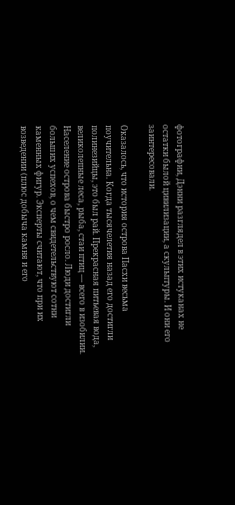фотографии, Дэнни разглядел в этих истуканах не остатки былой цивилизации, а скульптуры. И они его заинтересовали.

Оказалось, что история острова Пасхи весьма поучительна. Когда тысячелетия назад его достигли полинезийцы, это был рай. Прекрасная питьевая вода, великолепные леса, рыба, стаи птиц — всего в изобилии. Население острова быстро росло. Люди достигли больших успехов, о чем свидетельствуют сотни каменных фигур. Эксперты считают, что при их возведении (плюс добыча камня и его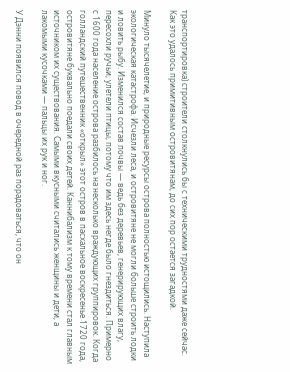транспортировка) строители столкнулись бы с техническими трудностями даже сейчас. Как это удалось примитивным островитянам, до сих пор остается загадкой.

Минуло тысячелетие, и природные ресурсы острова полностью истощились. Наступила экологическая катастрофа. Исчезли леса, и островитяне не могли больше строить лодки и ловить рыбу. Изменился состав почвы — ведь без деревьев, генерирующих влагу, пересохли ручьи, улетели птицы, потому что им здесь негде было гнездиться. Примерно с 1600 года население острова разбилось на несколько враждующих группировок. Когда голландский путешественник «открыл» этот остров в пасхальное воскресенье 1720 года, островитяне буквально поедали своих детей. Каннибализм к тому времени стал главным источником их существования. Самыми вкусными считались женщины и дети, а лакомыми кусочками — пальцы их рук и ног.

У Дэнни появился повод в очередной раз порадоваться, что он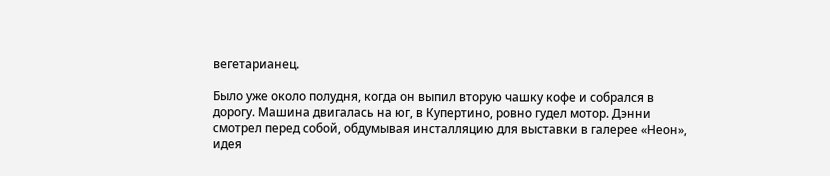вегетарианец.

Было уже около полудня, когда он выпил вторую чашку кофе и собрался в дорогу. Машина двигалась на юг, в Купертино, ровно гудел мотор. Дэнни смотрел перед собой, обдумывая инсталляцию для выставки в галерее «Неон», идея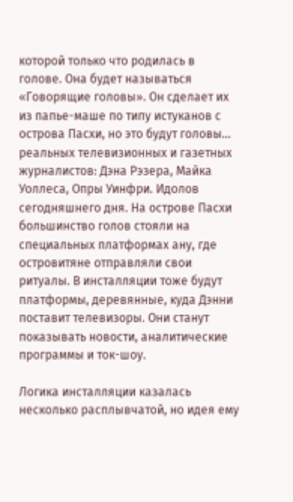которой только что родилась в голове. Она будет называться «Говорящие головы». Он сделает их из папье-маше по типу истуканов с острова Пасхи, но это будут головы… реальных телевизионных и газетных журналистов: Дэна Рэзера, Майка Уоллеса, Опры Уинфри. Идолов сегодняшнего дня. На острове Пасхи большинство голов стояли на специальных платформах ану, где островитяне отправляли свои ритуалы. В инсталляции тоже будут платформы, деревянные, куда Дэнни поставит телевизоры. Они станут показывать новости, аналитические программы и ток-шоу.

Логика инсталляции казалась несколько расплывчатой, но идея ему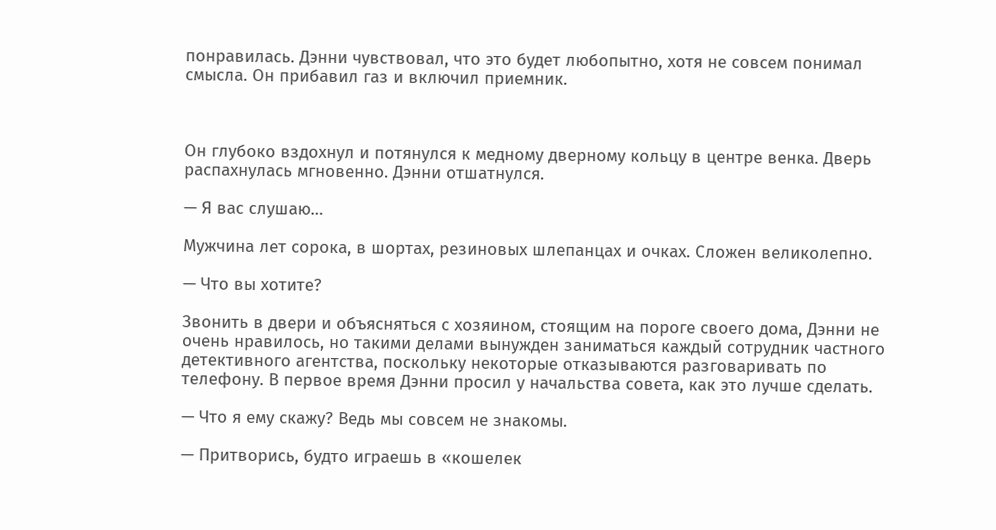понравилась. Дэнни чувствовал, что это будет любопытно, хотя не совсем понимал смысла. Он прибавил газ и включил приемник.



Он глубоко вздохнул и потянулся к медному дверному кольцу в центре венка. Дверь распахнулась мгновенно. Дэнни отшатнулся.

— Я вас слушаю…

Мужчина лет сорока, в шортах, резиновых шлепанцах и очках. Сложен великолепно.

— Что вы хотите?

Звонить в двери и объясняться с хозяином, стоящим на пороге своего дома, Дэнни не очень нравилось, но такими делами вынужден заниматься каждый сотрудник частного детективного агентства, поскольку некоторые отказываются разговаривать по телефону. В первое время Дэнни просил у начальства совета, как это лучше сделать.

— Что я ему скажу? Ведь мы совсем не знакомы.

— Притворись, будто играешь в «кошелек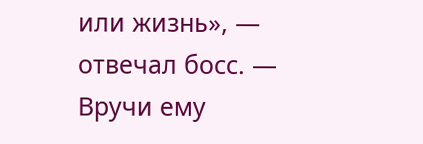или жизнь», — отвечал босс. — Вручи ему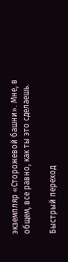экземпляр «Сторожевой башни». Мне, в общем, все равно, как ты это сделаешь.

Быстрый переход